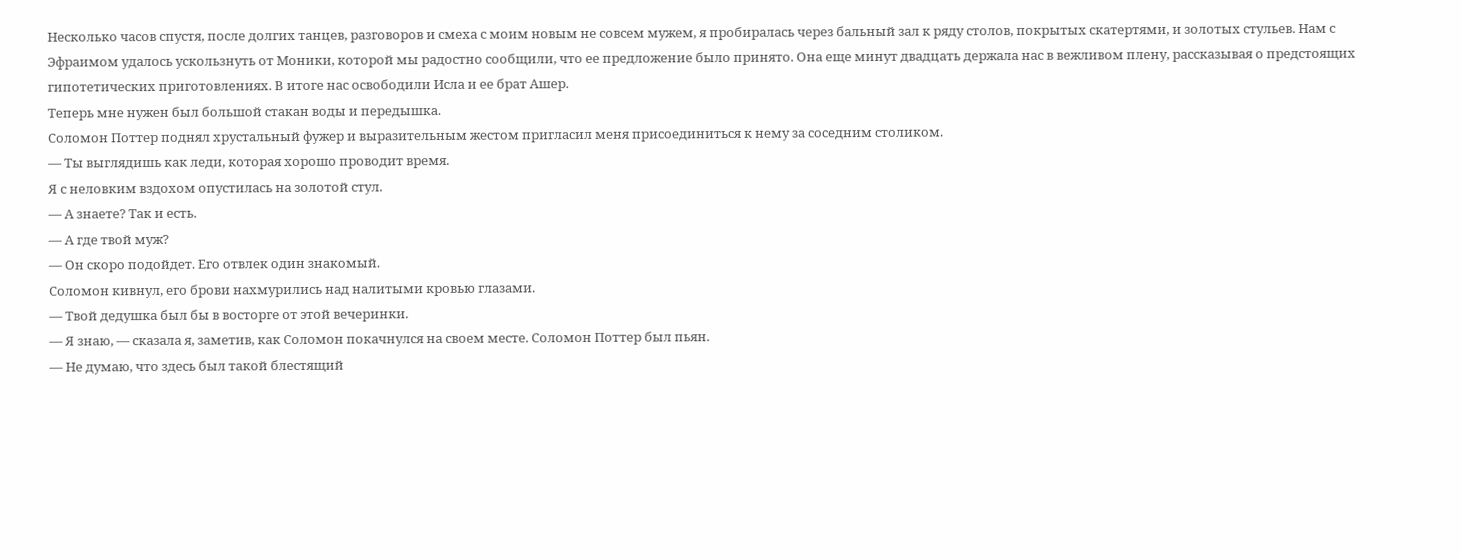Несколько часов спустя, после долгих танцев, разговоров и смеха с моим новым не совсем мужем, я пробиралась через бальный зал к ряду столов, покрытых скатертями, и золотых стульев. Нам с Эфраимом удалось ускользнуть от Моники, которой мы радостно сообщили, что ее предложение было принято. Она еще минут двадцать держала нас в вежливом плену, рассказывая о предстоящих гипотетических приготовлениях. В итоге нас освободили Исла и ее брат Ашер.
Теперь мне нужен был большой стакан воды и передышка.
Соломон Поттер поднял хрустальный фужер и выразительным жестом пригласил меня присоединиться к нему за соседним столиком.
— Ты выглядишь как леди, которая хорошо проводит время.
Я с неловким вздохом опустилась на золотой стул.
— А знаете? Так и есть.
— А где твой муж?
— Он скоро подойдет. Его отвлек один знакомый.
Соломон кивнул, его брови нахмурились над налитыми кровью глазами.
— Твой дедушка был бы в восторге от этой вечеринки.
— Я знаю, — сказала я, заметив, как Соломон покачнулся на своем месте. Соломон Поттер был пьян.
— Не думаю, что здесь был такой блестящий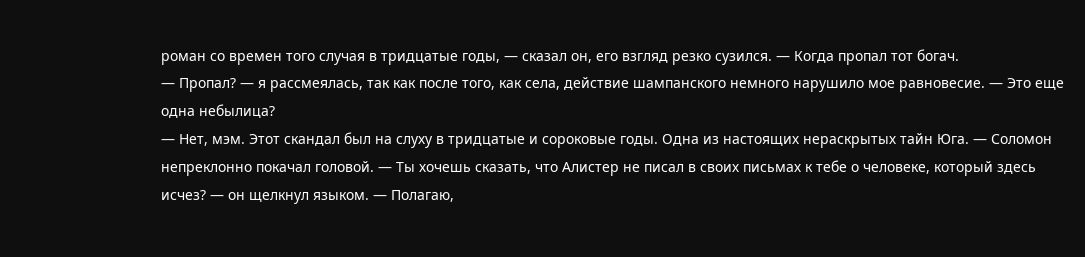роман со времен того случая в тридцатые годы, — сказал он, его взгляд резко сузился. — Когда пропал тот богач.
— Пропал? — я рассмеялась, так как после того, как села, действие шампанского немного нарушило мое равновесие. — Это еще одна небылица?
— Нет, мэм. Этот скандал был на слуху в тридцатые и сороковые годы. Одна из настоящих нераскрытых тайн Юга. — Соломон непреклонно покачал головой. — Ты хочешь сказать, что Алистер не писал в своих письмах к тебе о человеке, который здесь исчез? — он щелкнул языком. — Полагаю,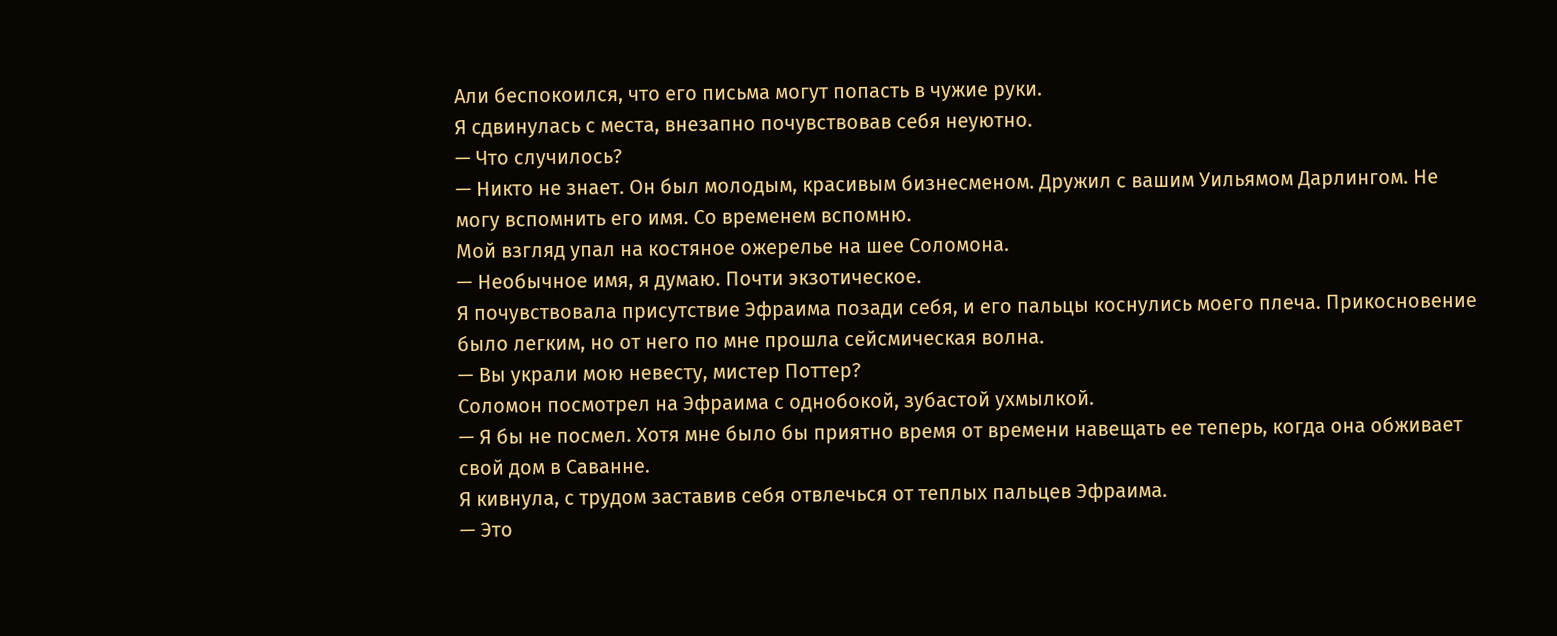Али беспокоился, что его письма могут попасть в чужие руки.
Я сдвинулась с места, внезапно почувствовав себя неуютно.
— Что случилось?
— Никто не знает. Он был молодым, красивым бизнесменом. Дружил с вашим Уильямом Дарлингом. Не могу вспомнить его имя. Со временем вспомню.
Мой взгляд упал на костяное ожерелье на шее Соломона.
— Необычное имя, я думаю. Почти экзотическое.
Я почувствовала присутствие Эфраима позади себя, и его пальцы коснулись моего плеча. Прикосновение было легким, но от него по мне прошла сейсмическая волна.
— Вы украли мою невесту, мистер Поттер?
Соломон посмотрел на Эфраима с однобокой, зубастой ухмылкой.
— Я бы не посмел. Хотя мне было бы приятно время от времени навещать ее теперь, когда она обживает свой дом в Саванне.
Я кивнула, с трудом заставив себя отвлечься от теплых пальцев Эфраима.
— Это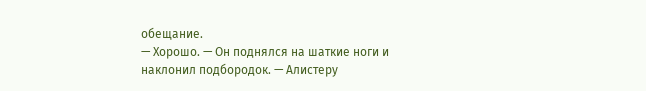обещание.
— Хорошо. — Он поднялся на шаткие ноги и наклонил подбородок. — Алистеру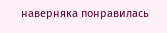наверняка понравилась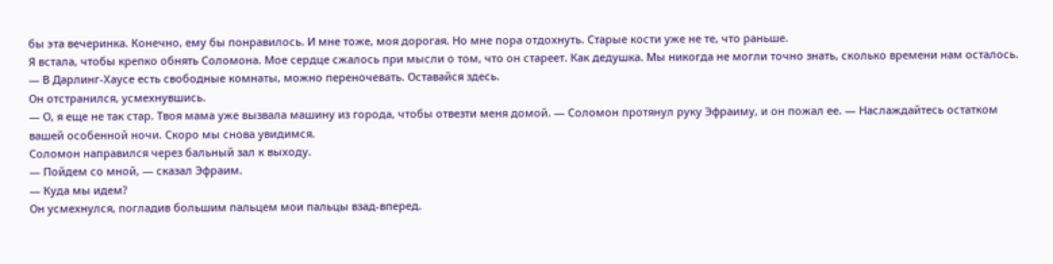бы эта вечеринка. Конечно, ему бы понравилось. И мне тоже, моя дорогая. Но мне пора отдохнуть. Старые кости уже не те, что раньше.
Я встала, чтобы крепко обнять Соломона. Мое сердце сжалось при мысли о том, что он стареет. Как дедушка. Мы никогда не могли точно знать, сколько времени нам осталось.
— В Дарлинг-Хаусе есть свободные комнаты, можно переночевать. Оставайся здесь.
Он отстранился, усмехнувшись.
— О, я еще не так стар. Твоя мама уже вызвала машину из города, чтобы отвезти меня домой. — Соломон протянул руку Эфраиму, и он пожал ее. — Наслаждайтесь остатком вашей особенной ночи. Скоро мы снова увидимся.
Соломон направился через бальный зал к выходу.
— Пойдем со мной, — сказал Эфраим.
— Куда мы идем?
Он усмехнулся, погладив большим пальцем мои пальцы взад-вперед.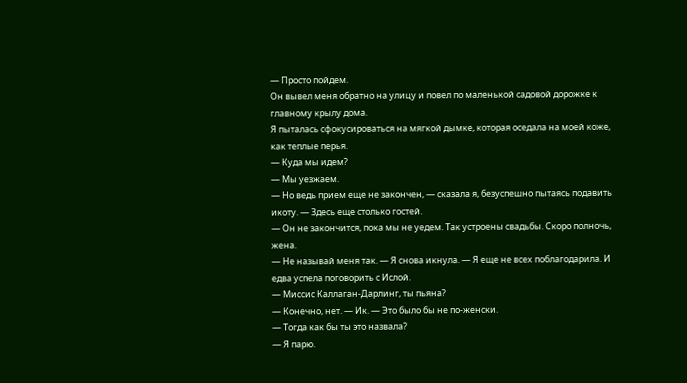— Просто пойдем.
Он вывел меня обратно на улицу и повел по маленькой садовой дорожке к главному крылу дома.
Я пыталась сфокусироваться на мягкой дымке, которая оседала на моей коже, как теплые перья.
— Куда мы идем?
— Мы уезжаем.
— Но ведь прием еще не закончен, — сказала я, безуспешно пытаясь подавить икоту. — Здесь еще столько гостей.
— Он не закончится, пока мы не уедем. Так устроены свадьбы. Скоро полночь, жена.
— Не называй меня так. — Я снова икнула. — Я еще не всех поблагодарила. И едва успела поговорить с Ислой.
— Миссис Каллаган-Дарлинг, ты пьяна?
— Конечно, нет. — Ик. — Это было бы не по-женски.
— Тогда как бы ты это назвала?
— Я парю.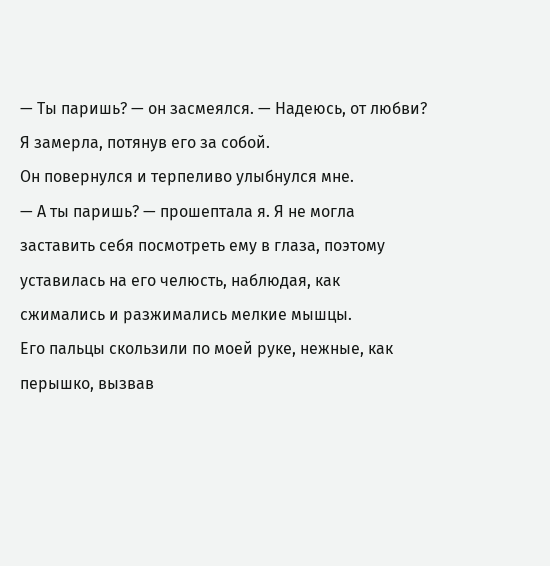— Ты паришь? — он засмеялся. — Надеюсь, от любви?
Я замерла, потянув его за собой.
Он повернулся и терпеливо улыбнулся мне.
— А ты паришь? — прошептала я. Я не могла заставить себя посмотреть ему в глаза, поэтому уставилась на его челюсть, наблюдая, как сжимались и разжимались мелкие мышцы.
Его пальцы скользили по моей руке, нежные, как перышко, вызвав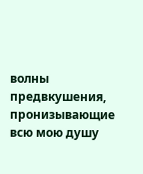волны предвкушения, пронизывающие всю мою душу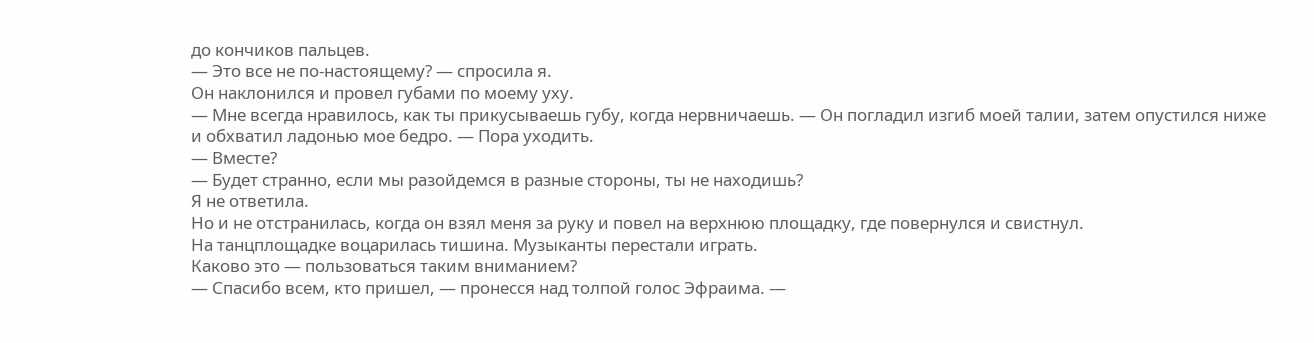до кончиков пальцев.
— Это все не по-настоящему? — спросила я.
Он наклонился и провел губами по моему уху.
— Мне всегда нравилось, как ты прикусываешь губу, когда нервничаешь. — Он погладил изгиб моей талии, затем опустился ниже и обхватил ладонью мое бедро. — Пора уходить.
— Вместе?
— Будет странно, если мы разойдемся в разные стороны, ты не находишь?
Я не ответила.
Но и не отстранилась, когда он взял меня за руку и повел на верхнюю площадку, где повернулся и свистнул.
На танцплощадке воцарилась тишина. Музыканты перестали играть.
Каково это — пользоваться таким вниманием?
— Спасибо всем, кто пришел, — пронесся над толпой голос Эфраима. —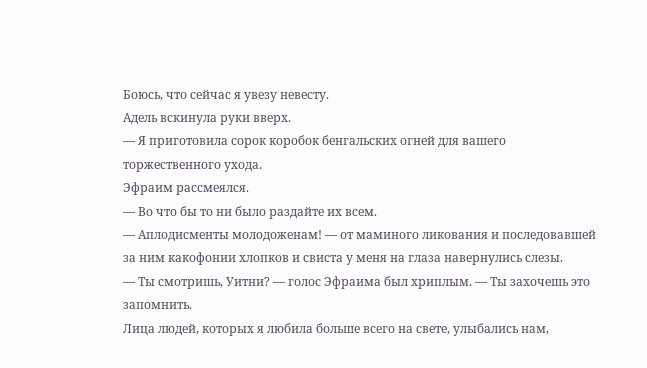Боюсь, что сейчас я увезу невесту.
Адель вскинула руки вверх.
— Я приготовила сорок коробок бенгальских огней для вашего торжественного ухода.
Эфраим рассмеялся.
— Во что бы то ни было раздайте их всем.
— Аплодисменты молодоженам! — от маминого ликования и последовавшей за ним какофонии хлопков и свиста у меня на глаза навернулись слезы.
— Ты смотришь, Уитни? — голос Эфраима был хриплым. — Ты захочешь это запомнить.
Лица людей, которых я любила больше всего на свете, улыбались нам,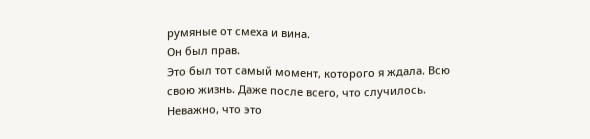румяные от смеха и вина.
Он был прав.
Это был тот самый момент, которого я ждала. Всю свою жизнь. Даже после всего, что случилось.
Неважно, что это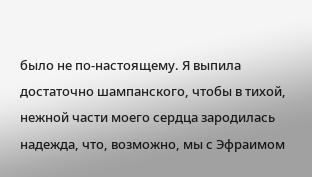было не по-настоящему. Я выпила достаточно шампанского, чтобы в тихой, нежной части моего сердца зародилась надежда, что, возможно, мы с Эфраимом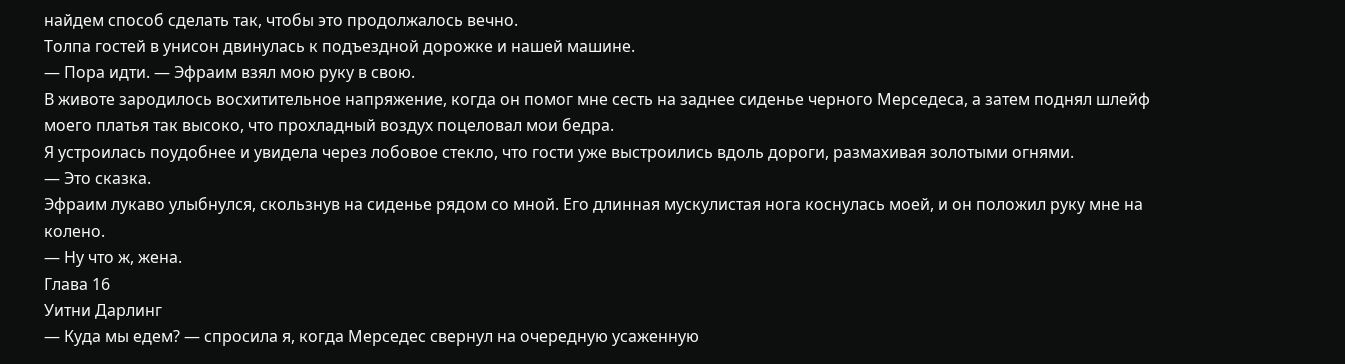найдем способ сделать так, чтобы это продолжалось вечно.
Толпа гостей в унисон двинулась к подъездной дорожке и нашей машине.
— Пора идти. — Эфраим взял мою руку в свою.
В животе зародилось восхитительное напряжение, когда он помог мне сесть на заднее сиденье черного Мерседеса, а затем поднял шлейф моего платья так высоко, что прохладный воздух поцеловал мои бедра.
Я устроилась поудобнее и увидела через лобовое стекло, что гости уже выстроились вдоль дороги, размахивая золотыми огнями.
— Это сказка.
Эфраим лукаво улыбнулся, скользнув на сиденье рядом со мной. Его длинная мускулистая нога коснулась моей, и он положил руку мне на колено.
— Ну что ж, жена.
Глава 16
Уитни Дарлинг
— Куда мы едем? — спросила я, когда Мерседес свернул на очередную усаженную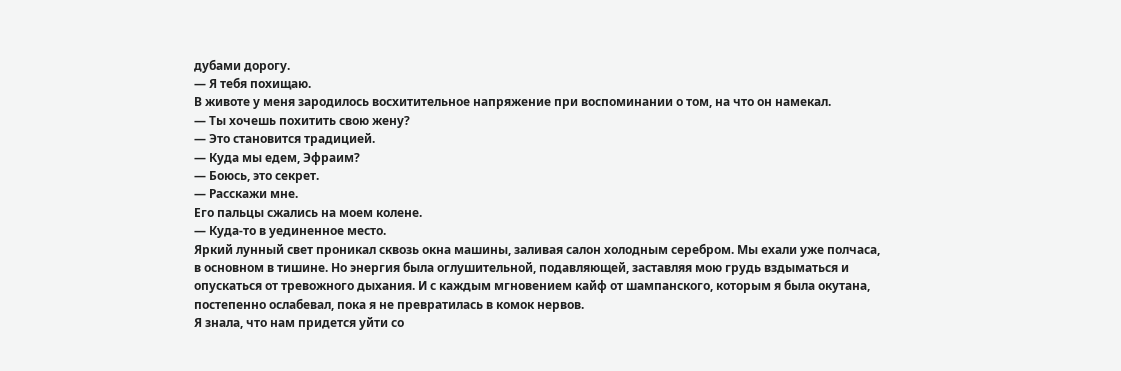дубами дорогу.
— Я тебя похищаю.
В животе у меня зародилось восхитительное напряжение при воспоминании о том, на что он намекал.
— Ты хочешь похитить свою жену?
— Это становится традицией.
— Куда мы едем, Эфраим?
— Боюсь, это секрет.
— Расскажи мне.
Его пальцы сжались на моем колене.
— Куда-то в уединенное место.
Яркий лунный свет проникал сквозь окна машины, заливая салон холодным серебром. Мы ехали уже полчаса, в основном в тишине. Но энергия была оглушительной, подавляющей, заставляя мою грудь вздыматься и опускаться от тревожного дыхания. И с каждым мгновением кайф от шампанского, которым я была окутана, постепенно ослабевал, пока я не превратилась в комок нервов.
Я знала, что нам придется уйти со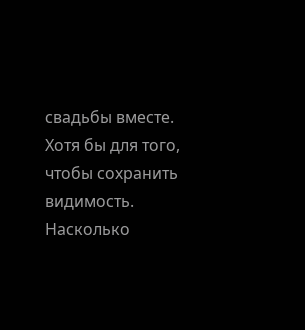свадьбы вместе. Хотя бы для того, чтобы сохранить видимость. Насколько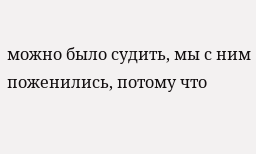можно было судить, мы с ним поженились, потому что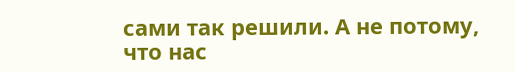сами так решили. А не потому, что нас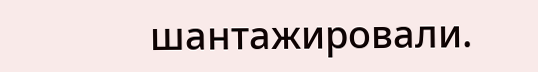шантажировали.